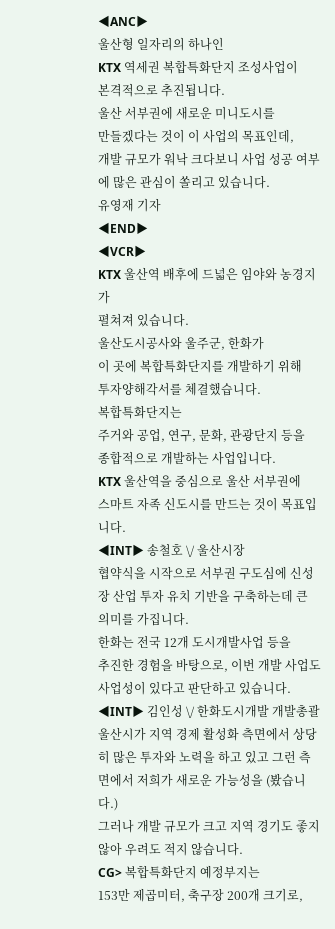◀ANC▶
울산형 일자리의 하나인
KTX 역세권 복합특화단지 조성사업이
본격적으로 추진됩니다.
울산 서부권에 새로운 미니도시를
만들겠다는 것이 이 사업의 목표인데,
개발 규모가 워낙 크다보니 사업 성공 여부에 많은 관심이 쏠리고 있습니다.
유영재 기자
◀END▶
◀VCR▶
KTX 울산역 배후에 드넓은 임야와 농경지가
펼쳐져 있습니다.
울산도시공사와 울주군, 한화가
이 곳에 복합특화단지를 개발하기 위해
투자양해각서를 체결했습니다.
복합특화단지는
주거와 공업, 연구, 문화, 관광단지 등을
종합적으로 개발하는 사업입니다.
KTX 울산역을 중심으로 울산 서부권에
스마트 자족 신도시를 만드는 것이 목표입니다.
◀INT▶ 송철호 \/ 울산시장
협약식을 시작으로 서부권 구도심에 신성장 산업 투자 유치 기반을 구축하는데 큰 의미를 가집니다.
한화는 전국 12개 도시개발사업 등을
추진한 경험을 바탕으로, 이번 개발 사업도
사업성이 있다고 판단하고 있습니다.
◀INT▶ 김인성 \/ 한화도시개발 개발총괄
울산시가 지역 경제 활성화 측면에서 상당히 많은 투자와 노력을 하고 있고 그런 측면에서 저희가 새로운 가능성을 (봤습니다.)
그러나 개발 규모가 크고 지역 경기도 좋지
않아 우려도 적지 않습니다.
CG> 복합특화단지 예정부지는
153만 제곱미터, 축구장 200개 크기로,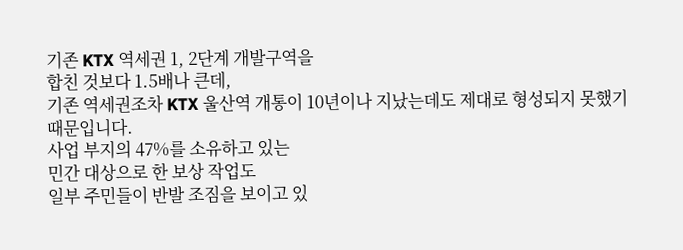기존 KTX 역세권 1, 2단계 개발구역을
합친 것보다 1.5배나 큰데,
기존 역세권조차 KTX 울산역 개통이 10년이나 지났는데도 제대로 형성되지 못했기
때문입니다.
사업 부지의 47%를 소유하고 있는
민간 대상으로 한 보상 작업도
일부 주민들이 반발 조짐을 보이고 있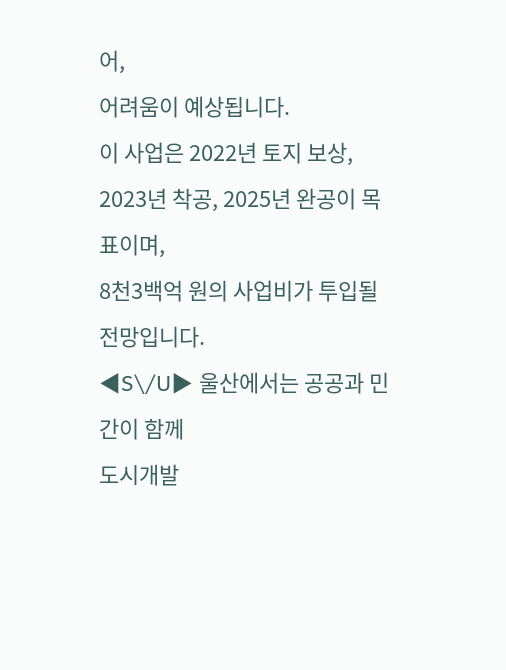어,
어려움이 예상됩니다.
이 사업은 2022년 토지 보상,
2023년 착공, 2025년 완공이 목표이며,
8천3백억 원의 사업비가 투입될 전망입니다.
◀S\/U▶ 울산에서는 공공과 민간이 함께
도시개발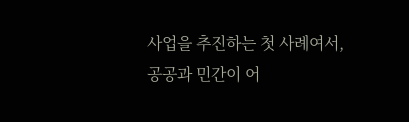사업을 추진하는 첫 사례여서,
공공과 민간이 어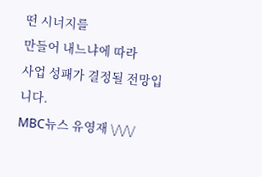떤 시너지를
만들어 내느냐에 따라
사업 성패가 결정될 전망입니다.
MBC뉴스 유영재 \/\/\/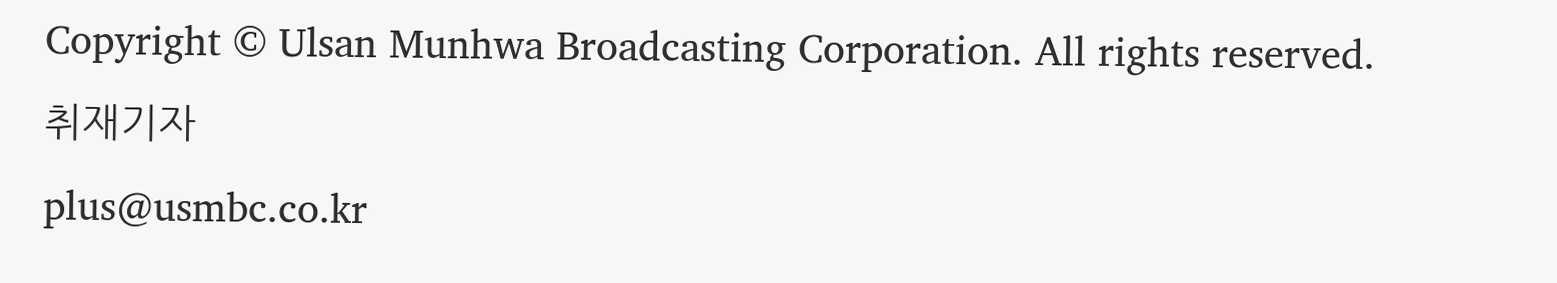Copyright © Ulsan Munhwa Broadcasting Corporation. All rights reserved.
취재기자
plus@usmbc.co.kr